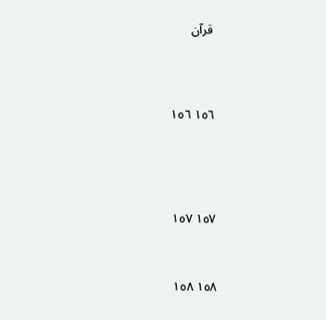قرآن




١٥٦ ١٥٦





١٥٧ ١٥٧



١٥٨ ١٥٨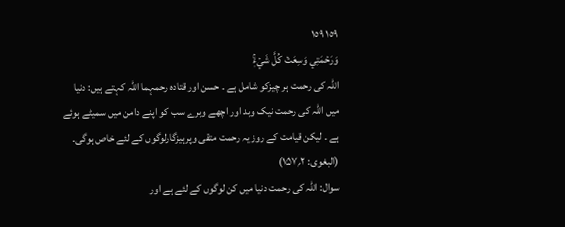١٥٩ ١٥٩
وَرَحۡمَتِي وَسِعَتۡ كُلَّ شَيۡءٖۚ
اللہ کی رحمت ہر چیزکو شامل ہے ۔ حسن اور قتادہ رحمہما اللہ کہتے ہیں: دنیا میں اللہ کی رحمت نیک وبد اور اچھے وبرے سب کو اپنے دامن میں سمیٹے ہوئے ہے ۔ لیکن قیامت کے روز یہ رحمت متقی وپرہیزگارلوگوں کے لئے خاص ہوگی۔ (البغوی: ۲؍۱۵۷)
سوال: اللہ کی رحمت دنیا میں کن لوگوں کے لئے ہے اور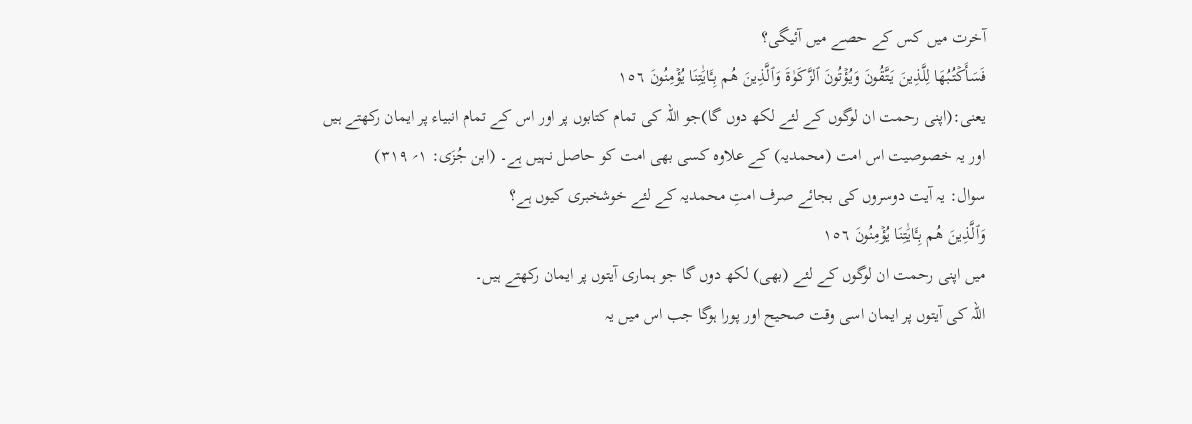آخرت میں کس کے حصے میں آئیگی؟
فَسَأَكۡتُبُهَا لِلَّذِينَ يَتَّقُونَ وَيُؤۡتُونَ ٱلزَّكَوٰةَ وَٱلَّذِينَ هُم بِـَٔايَٰتِنَا يُؤۡمِنُونَ ١٥٦
یعنی:(اپنی رحمت ان لوگوں کے لئے لکھ دوں گا)جو اللہ کی تمام کتابوں پر اور اس کے تمام انبیاء پر ایمان رکھتے ہیں اور یہ خصوصیت اس امت (محمدیہ) کے علاوہ کسی بھی امت کو حاصل نہیں ہے۔ (ابن جُزَی: ۱؍ ۳۱۹)
سوال: یہ آیت دوسروں کی بجائے صرف امتِ محمدیہ کے لئے خوشخبری کیوں ہے؟
وَٱلَّذِينَ هُم بِـَٔايَٰتِنَا يُؤۡمِنُونَ ١٥٦
میں اپنی رحمت ان لوگوں کے لئے (بھی) لکھ دوں گا جو ہماری آیتوں پر ایمان رکھتے ہیں۔
اللہ کی آیتوں پر ایمان اسی وقت صحیح اور پورا ہوگا جب اس میں یہ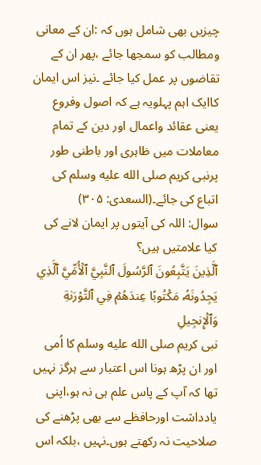چیزیں بھی شامل ہوں کہ :ان کے معانی ومطالب کو سمجھا جائے ،پھر ان کے تقاضوں پر عمل کیا جائے ۔نیز اس ایمان کاایک اہم پہلویہ ہے کہ اصول وفروع یعنی عقائد واعمال اور دین کے تمام معاملات میں ظاہری اور باطنی طور پرنبی کریم صلى الله عليه وسلم کی اتباع کی جائے۔(السعدی: ۳۰۵)
سوال: اللہ کی آیتوں پر ایمان لانے کی کیا علامتیں ہیں؟
ٱلَّذِينَ يَتَّبِعُونَ ٱلرَّسُولَ ٱلنَّبِيَّ ٱلۡأُمِّيَّ ٱلَّذِي يَجِدُونَهُۥ مَكۡتُوبًا عِندَهُمۡ فِي ٱلتَّوۡرَىٰةِ وَٱلۡإِنجِيلِ
نبی کریم صلى الله عليه وسلم کا اُمی اور ان پڑھ ہونا اس اعتبار سے ہرگز نہیں تھا کہ آپ کے پاس علم ہی نہ ہو،اپنی یادداشت اورحافظے سے بھی پڑھنے کی صلاحیت نہ رکھتے ہوں۔نہیں ،بلکہ اس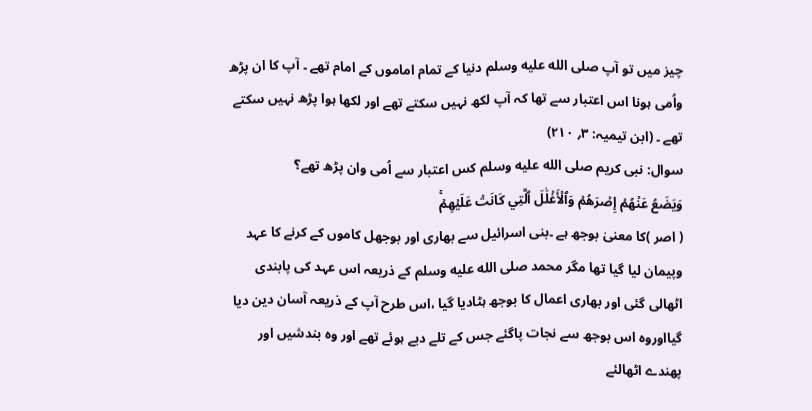چیز میں تو آپ صلى الله عليه وسلم دنیا کے تمام اماموں کے امام تھے ۔ آپ کا ان پڑھ واُمی ہونا اس اعتبار سے تھا کہ آپ لکھ نہیں سکتے تھے اور لکھا ہوا پڑھ نہیں سکتے تھے ۔ (ابن تیمیہ: ۳؍ ۲۱۰)
سوال: نبی کریم صلى الله عليه وسلم کس اعتبار سے اُمی وان پڑھ تھے؟
وَيَضَعُ عَنۡهُمۡ إِصۡرَهُمۡ وَٱلۡأَغۡلَٰلَ ٱلَّتِي كَانَتۡ عَلَيۡهِمۡۚ
( اصر )کا معنیٰ بوجھ ہے ۔بنی اسرائیل سے بھاری اور بوجھل کاموں کے کرنے کا عہد وپیمان لیا گیا تھا مگر محمد صلى الله عليه وسلم کے ذریعہ اس عہد کی پابندی اٹھالی گئی اور بھاری اعمال کا بوجھ ہٹادیا گیا ،اس طرح آپ کے ذریعہ آسان دین دیا گیااوروہ اس بوجھ سے نجات پاگئے جس کے تلے دبے ہوئے تھے اور وہ بندشیں اور پھندے اٹھالئے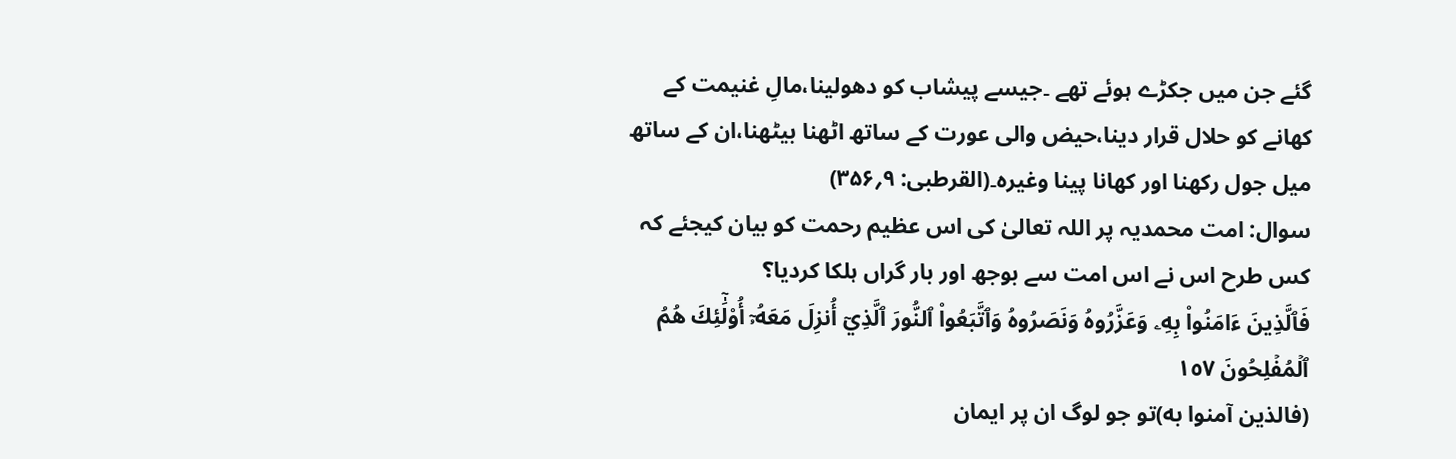گئے جن میں جکڑے ہوئے تھے ۔جیسے پیشاب کو دھولینا،مالِ غنیمت کے کھانے کو حلال قرار دینا،حیض والی عورت کے ساتھ اٹھنا بیٹھنا،ان کے ساتھ میل جول رکھنا اور کھانا پینا وغیرہ۔(القرطبی: ۹؍۳۵۶)
سوال: امت محمدیہ پر اللہ تعالیٰ کی اس عظیم رحمت کو بیان کیجئے کہ کس طرح اس نے اس امت سے بوجھ اور بار گراں ہلکا کردیا؟
فَٱلَّذِينَ ءَامَنُواْ بِهِۦ وَعَزَّرُوهُ وَنَصَرُوهُ وَٱتَّبَعُواْ ٱلنُّورَ ٱلَّذِيٓ أُنزِلَ مَعَهُۥٓ أُوْلَٰٓئِكَ هُمُ ٱلۡمُفۡلِحُونَ ١٥٧
(فالذين آمنوا به)تو جو لوگ ان پر ایمان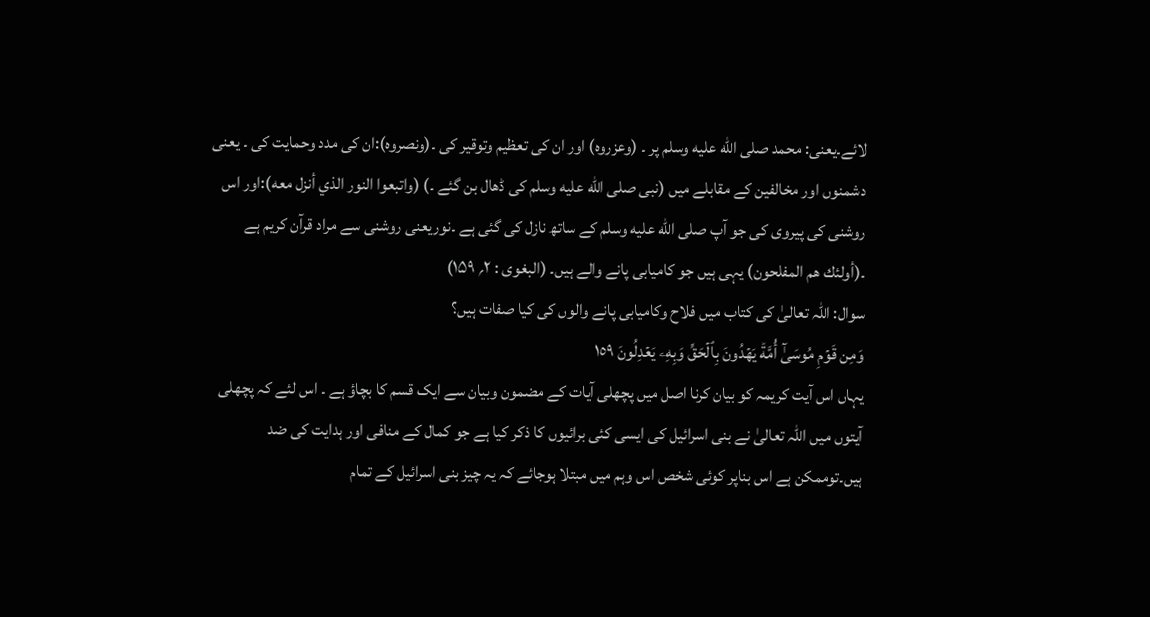لائے۔یعنی: محمد صلى الله عليه وسلم پر ۔ (وعزروه) اور ان کی تعظیم وتوقیر کی ۔(ونصروه):ان کی مدد وحمایت کی ۔ یعنی دشمنوں اور مخالفین کے مقابلے میں (نبی صلى الله عليه وسلم کی ڈھال بن گئے ۔) (واتبعوا النور الذي أنزل معه):اور اس روشنی کی پیروی کی جو آپ صلى الله عليه وسلم کے ساتھ نازل کی گئی ہے ۔نوریعنی روشنی سے مراد قرآن کریم ہے ۔(أولئك هم المفلحون) یہی ہیں جو کامیابی پانے والے ہیں۔ (البغوی : ۲؍ ۱۵۹)
سوال: اللہ تعالیٰ کی کتاب میں فلاح وکامیابی پانے والوں کی کیا صفات ہیں؟
وَمِن قَوۡمِ مُوسَىٰٓ أُمَّةٞ يَهۡدُونَ بِٱلۡحَقِّ وَبِهِۦ يَعۡدِلُونَ ١٥٩
یہاں اس آیت کریمہ کو بیان کرنا اصل میں پچھلی آیات کے مضمون وبیان سے ایک قسم کا بچاؤ ہے ۔ اس لئے کہ پچھلی آیتوں میں اللہ تعالیٰ نے بنی اسرائیل کی ایسی کئی برائیوں کا ذکر کیا ہے جو کمال کے منافی اور ہدایت کی ضد ہیں۔توممکن ہے اس بناپر کوئی شخص اس وہم میں مبتلا ہوجائے کہ یہ چیز بنی اسرائیل کے تمام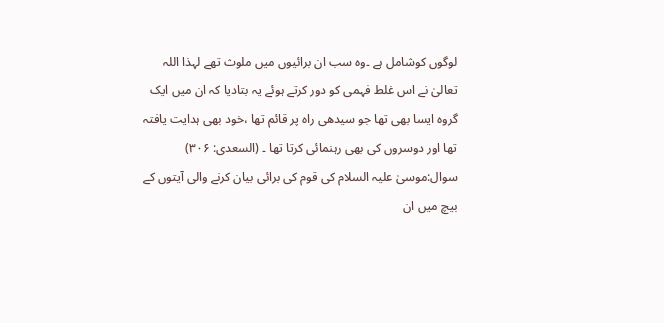لوگوں کوشامل ہے ۔وہ سب ان برائیوں میں ملوث تھے لہذا اللہ تعالیٰ نے اس غلط فہمی کو دور کرتے ہوئے یہ بتادیا کہ ان میں ایک گروہ ایسا بھی تھا جو سیدھی راہ پر قائم تھا ،خود بھی ہدایت یافتہ تھا اور دوسروں کی بھی رہنمائی کرتا تھا ۔ (السعدی: ۳۰۶)
سوال:موسیٰ علیہ السلام کی قوم کی برائی بیان کرنے والی آیتوں کے بیچ میں ان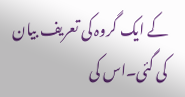کے ایک گروہ کی تعریف بیان کی گئی۔اس کی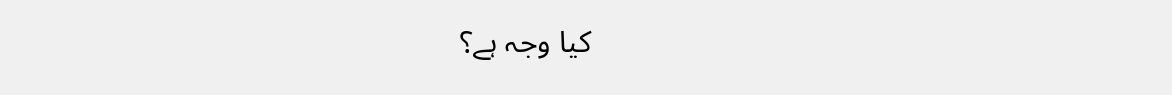کیا وجہ ہے؟